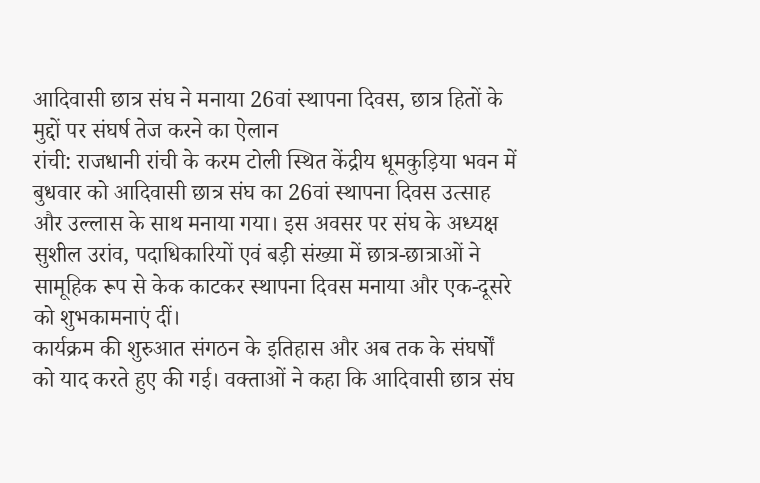आदिवासी छात्र संघ ने मनाया 26वां स्थापना दिवस, छात्र हितों के मुद्दों पर संघर्ष तेज करने का ऐलान
रांची: राजधानी रांची के करम टोली स्थित केंद्रीय धूमकुड़िया भवन में बुधवार को आदिवासी छात्र संघ का 26वां स्थापना दिवस उत्साह और उल्लास के साथ मनाया गया। इस अवसर पर संघ के अध्यक्ष सुशील उरांव, पदाधिकारियों एवं बड़ी संख्या में छात्र-छात्राओं ने सामूहिक रूप से केक काटकर स्थापना दिवस मनाया और एक-दूसरे को शुभकामनाएं दीं।
कार्यक्रम की शुरुआत संगठन के इतिहास और अब तक के संघर्षों को याद करते हुए की गई। वक्ताओं ने कहा कि आदिवासी छात्र संघ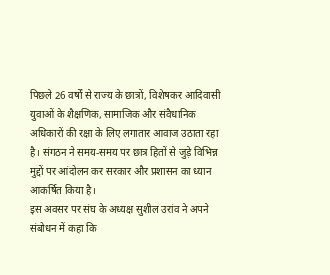पिछले 26 वर्षों से राज्य के छात्रों, विशेषकर आदिवासी युवाओं के शैक्षणिक, सामाजिक और संवैधानिक अधिकारों की रक्षा के लिए लगातार आवाज उठाता रहा है। संगठन ने समय-समय पर छात्र हितों से जुड़े विभिन्न मुद्दों पर आंदोलन कर सरकार और प्रशासन का ध्यान आकर्षित किया है।
इस अवसर पर संघ के अध्यक्ष सुशील उरांव ने अपने संबोधन में कहा कि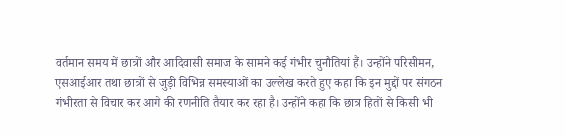वर्तमान समय में छात्रों और आदिवासी समाज के सामने कई गंभीर चुनौतियां हैं। उन्होंने परिसीमन, एसआईआर तथा छात्रों से जुड़ी विभिन्न समस्याओं का उल्लेख करते हुए कहा कि इन मुद्दों पर संगठन गंभीरता से विचार कर आगे की रणनीति तैयार कर रहा है। उन्होंने कहा कि छात्र हितों से किसी भी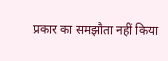प्रकार का समझौता नहीं किया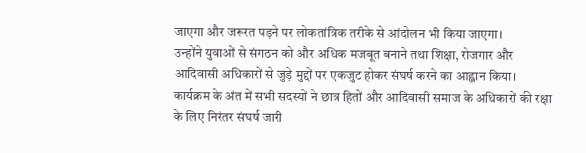जाएगा और जरूरत पड़ने पर लोकतांत्रिक तरीके से आंदोलन भी किया जाएगा।
उन्होंने युवाओं से संगठन को और अधिक मजबूत बनाने तथा शिक्षा, रोजगार और आदिवासी अधिकारों से जुड़े मुद्दों पर एकजुट होकर संघर्ष करने का आह्वान किया। कार्यक्रम के अंत में सभी सदस्यों ने छात्र हितों और आदिवासी समाज के अधिकारों की रक्षा के लिए निरंतर संघर्ष जारी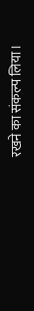रखने का संकल्प लिया।